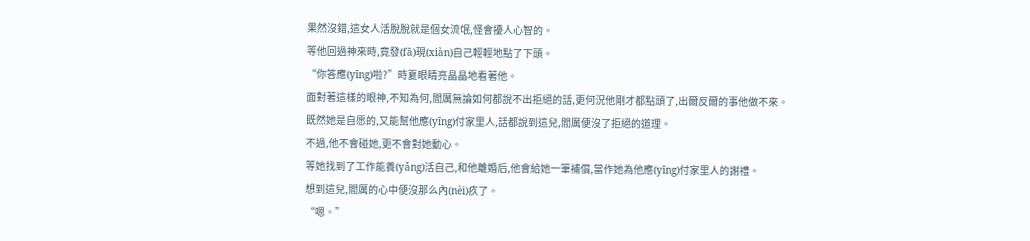果然沒錯,這女人活脫脫就是個女流氓,怪會擾人心智的。
等他回過神來時,竟發(fā)現(xiàn)自己輕輕地點了下頭。
“你答應(yīng)啦?”時夏眼睛亮晶晶地看著他。
面對著這樣的眼神,不知為何,閻厲無論如何都說不出拒絕的話,更何況他剛才都點頭了,出爾反爾的事他做不來。
既然她是自愿的,又能幫他應(yīng)付家里人,話都說到這兒,閻厲便沒了拒絕的道理。
不過,他不會碰她,更不會對她動心。
等她找到了工作能養(yǎng)活自己,和他離婚后,他會給她一筆補償,當作她為他應(yīng)付家里人的謝禮。
想到這兒,閻厲的心中便沒那么內(nèi)疚了。
“嗯。”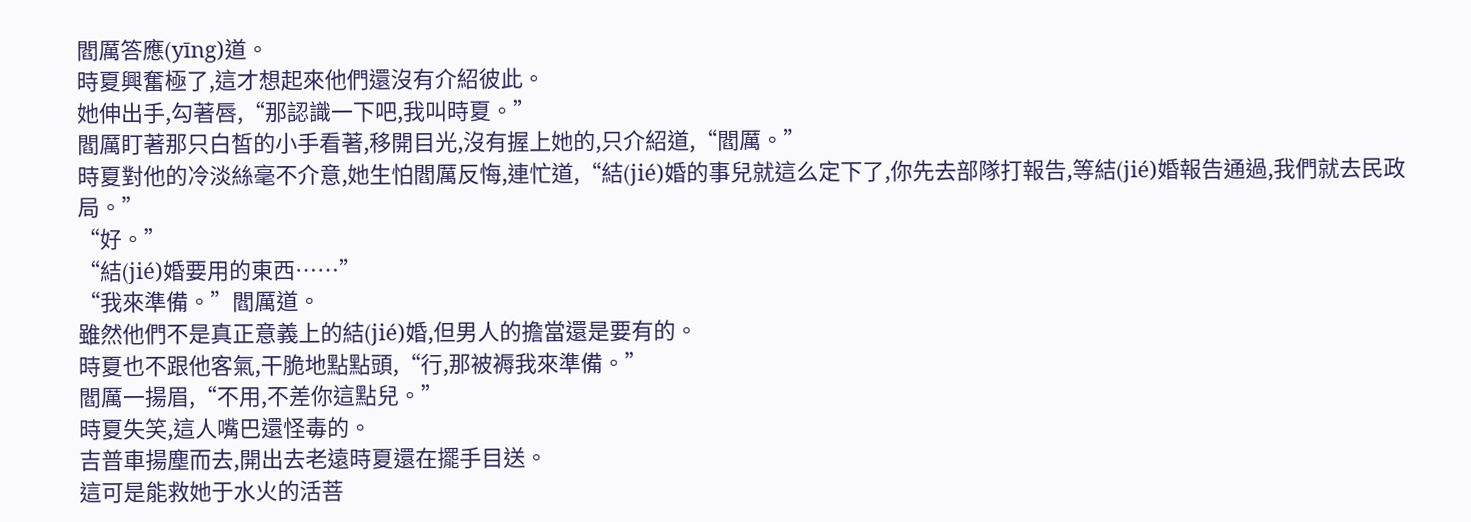閻厲答應(yīng)道。
時夏興奮極了,這才想起來他們還沒有介紹彼此。
她伸出手,勾著唇,“那認識一下吧,我叫時夏。”
閻厲盯著那只白皙的小手看著,移開目光,沒有握上她的,只介紹道,“閻厲。”
時夏對他的冷淡絲毫不介意,她生怕閻厲反悔,連忙道,“結(jié)婚的事兒就這么定下了,你先去部隊打報告,等結(jié)婚報告通過,我們就去民政局。”
“好。”
“結(jié)婚要用的東西……”
“我來準備。”閻厲道。
雖然他們不是真正意義上的結(jié)婚,但男人的擔當還是要有的。
時夏也不跟他客氣,干脆地點點頭,“行,那被褥我來準備。”
閻厲一揚眉,“不用,不差你這點兒。”
時夏失笑,這人嘴巴還怪毒的。
吉普車揚塵而去,開出去老遠時夏還在擺手目送。
這可是能救她于水火的活菩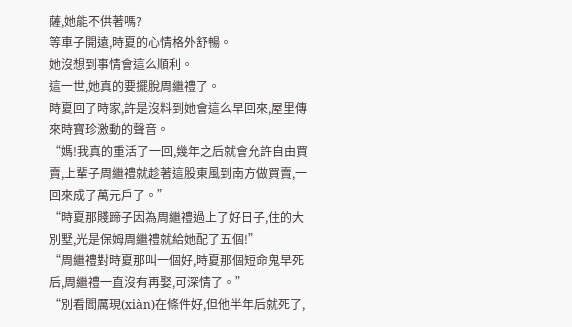薩,她能不供著嗎?
等車子開遠,時夏的心情格外舒暢。
她沒想到事情會這么順利。
這一世,她真的要擺脫周繼禮了。
時夏回了時家,許是沒料到她會這么早回來,屋里傳來時寶珍激動的聲音。
“媽!我真的重活了一回,幾年之后就會允許自由買賣,上輩子周繼禮就趁著這股東風到南方做買賣,一回來成了萬元戶了。”
“時夏那賤蹄子因為周繼禮過上了好日子,住的大別墅,光是保姆周繼禮就給她配了五個!”
“周繼禮對時夏那叫一個好,時夏那個短命鬼早死后,周繼禮一直沒有再娶,可深情了。”
“別看閻厲現(xiàn)在條件好,但他半年后就死了,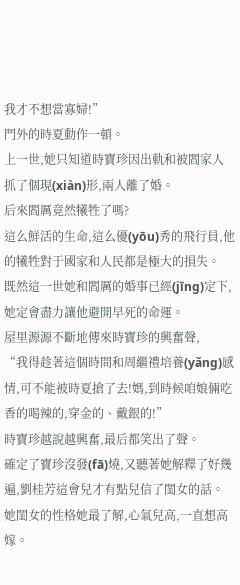我才不想當寡婦!”
門外的時夏動作一頓。
上一世,她只知道時寶珍因出軌和被閻家人抓了個現(xiàn)形,兩人離了婚。
后來閻厲竟然犧牲了嗎?
這么鮮活的生命,這么優(yōu)秀的飛行員,他的犧牲對于國家和人民都是極大的損失。
既然這一世她和閻厲的婚事已經(jīng)定下,她定會盡力讓他避開早死的命運。
屋里源源不斷地傳來時寶珍的興奮聲,
“我得趁著這個時間和周繼禮培養(yǎng)感情,可不能被時夏搶了去!媽,到時候咱娘倆吃香的喝辣的,穿金的、戴銀的!”
時寶珍越說越興奮,最后都笑出了聲。
確定了寶珍沒發(fā)燒,又聽著她解釋了好幾遍,劉桂芳這會兒才有點兒信了閨女的話。
她閨女的性格她最了解,心氣兒高,一直想高嫁。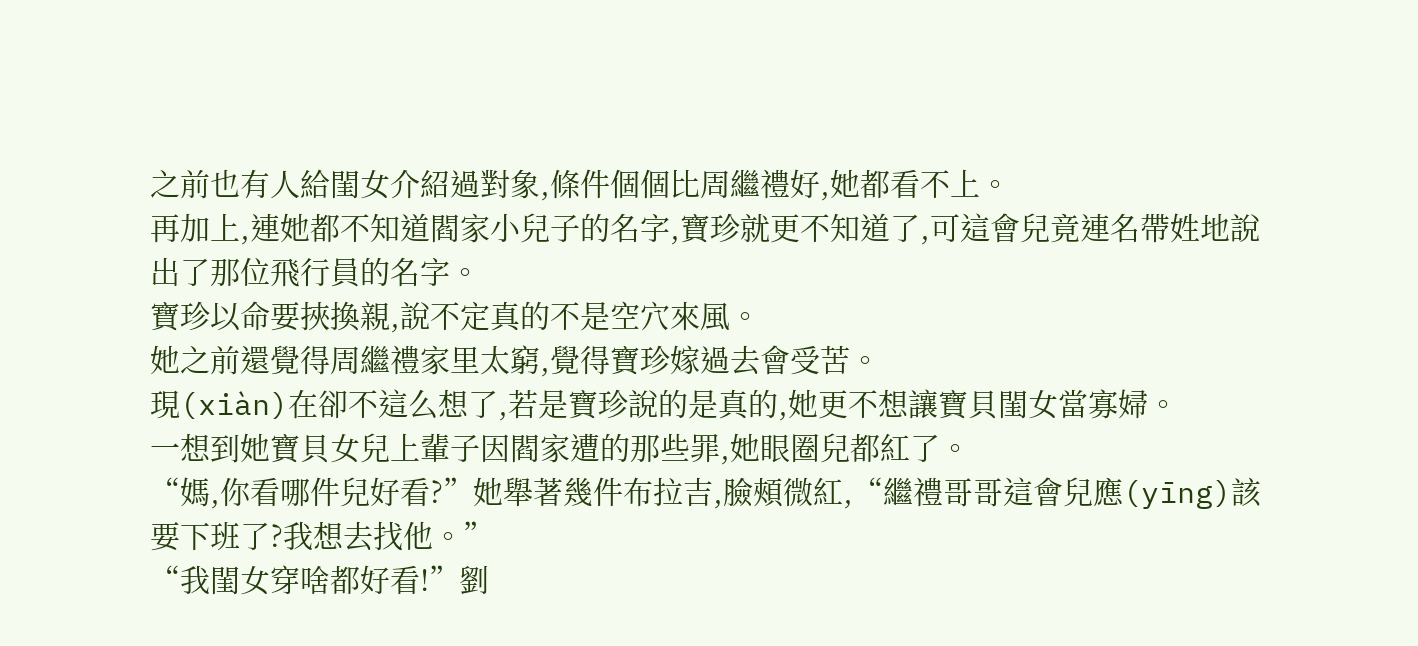之前也有人給閨女介紹過對象,條件個個比周繼禮好,她都看不上。
再加上,連她都不知道閻家小兒子的名字,寶珍就更不知道了,可這會兒竟連名帶姓地說出了那位飛行員的名字。
寶珍以命要挾換親,說不定真的不是空穴來風。
她之前還覺得周繼禮家里太窮,覺得寶珍嫁過去會受苦。
現(xiàn)在卻不這么想了,若是寶珍說的是真的,她更不想讓寶貝閨女當寡婦。
一想到她寶貝女兒上輩子因閻家遭的那些罪,她眼圈兒都紅了。
“媽,你看哪件兒好看?”她舉著幾件布拉吉,臉頰微紅,“繼禮哥哥這會兒應(yīng)該要下班了?我想去找他。”
“我閨女穿啥都好看!”劉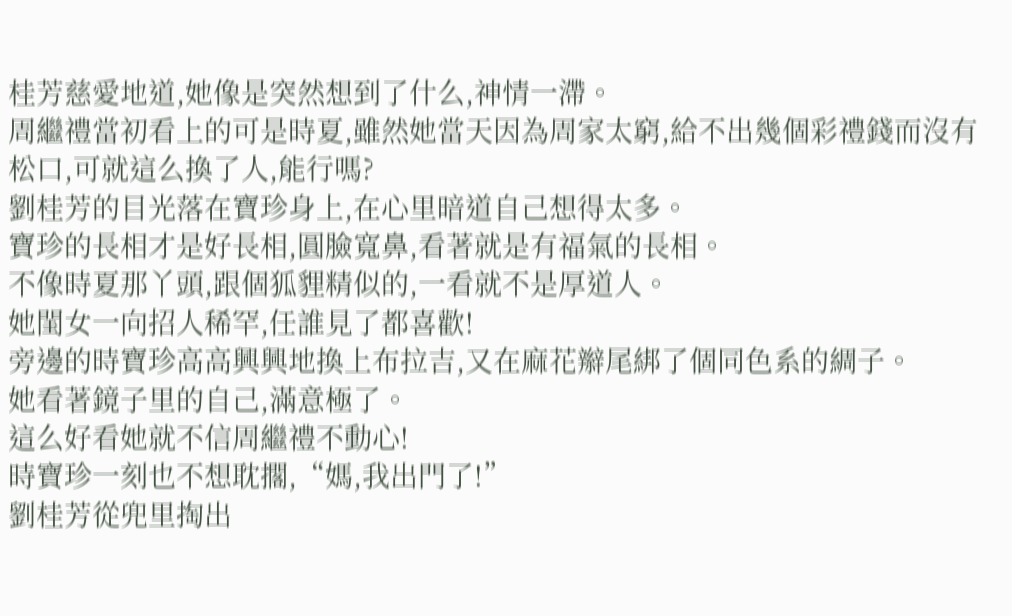桂芳慈愛地道,她像是突然想到了什么,神情一滯。
周繼禮當初看上的可是時夏,雖然她當天因為周家太窮,給不出幾個彩禮錢而沒有松口,可就這么換了人,能行嗎?
劉桂芳的目光落在寶珍身上,在心里暗道自己想得太多。
寶珍的長相才是好長相,圓臉寬鼻,看著就是有福氣的長相。
不像時夏那丫頭,跟個狐貍精似的,一看就不是厚道人。
她閨女一向招人稀罕,任誰見了都喜歡!
旁邊的時寶珍高高興興地換上布拉吉,又在麻花辮尾綁了個同色系的綢子。
她看著鏡子里的自己,滿意極了。
這么好看她就不信周繼禮不動心!
時寶珍一刻也不想耽擱,“媽,我出門了!”
劉桂芳從兜里掏出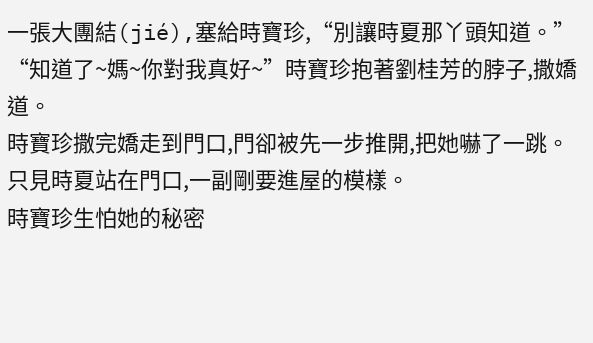一張大團結(jié),塞給時寶珍,“別讓時夏那丫頭知道。”
“知道了~媽~你對我真好~”時寶珍抱著劉桂芳的脖子,撒嬌道。
時寶珍撒完嬌走到門口,門卻被先一步推開,把她嚇了一跳。
只見時夏站在門口,一副剛要進屋的模樣。
時寶珍生怕她的秘密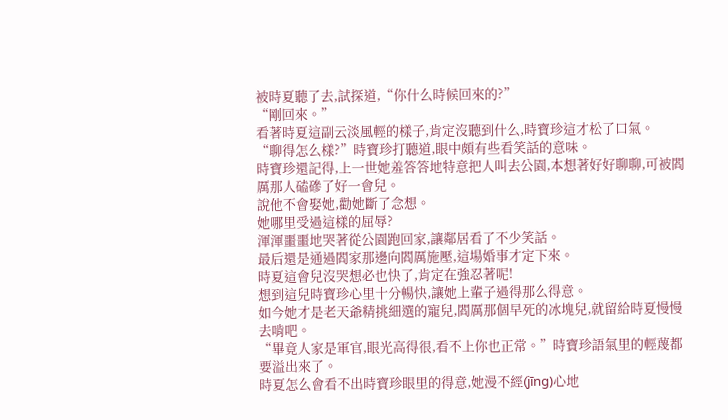被時夏聽了去,試探道,“你什么時候回來的?”
“剛回來。”
看著時夏這副云淡風輕的樣子,肯定沒聽到什么,時寶珍這才松了口氣。
“聊得怎么樣?”時寶珍打聽道,眼中頗有些看笑話的意味。
時寶珍還記得,上一世她羞答答地特意把人叫去公園,本想著好好聊聊,可被閻厲那人磕磣了好一會兒。
說他不會娶她,勸她斷了念想。
她哪里受過這樣的屈辱?
渾渾噩噩地哭著從公園跑回家,讓鄰居看了不少笑話。
最后還是通過閻家那邊向閻厲施壓,這場婚事才定下來。
時夏這會兒沒哭想必也快了,肯定在強忍著呢!
想到這兒時寶珍心里十分暢快,讓她上輩子過得那么得意。
如今她才是老天爺精挑細選的寵兒,閻厲那個早死的冰塊兒,就留給時夏慢慢去啃吧。
“畢竟人家是軍官,眼光高得很,看不上你也正常。”時寶珍語氣里的輕蔑都要溢出來了。
時夏怎么會看不出時寶珍眼里的得意,她漫不經(jīng)心地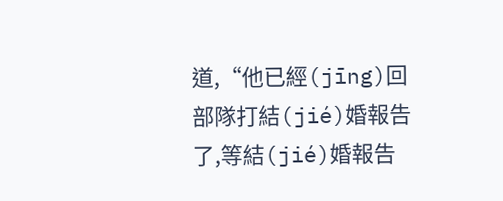道,“他已經(jīng)回部隊打結(jié)婚報告了,等結(jié)婚報告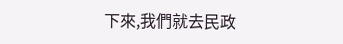下來,我們就去民政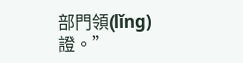部門領(lǐng)證。”